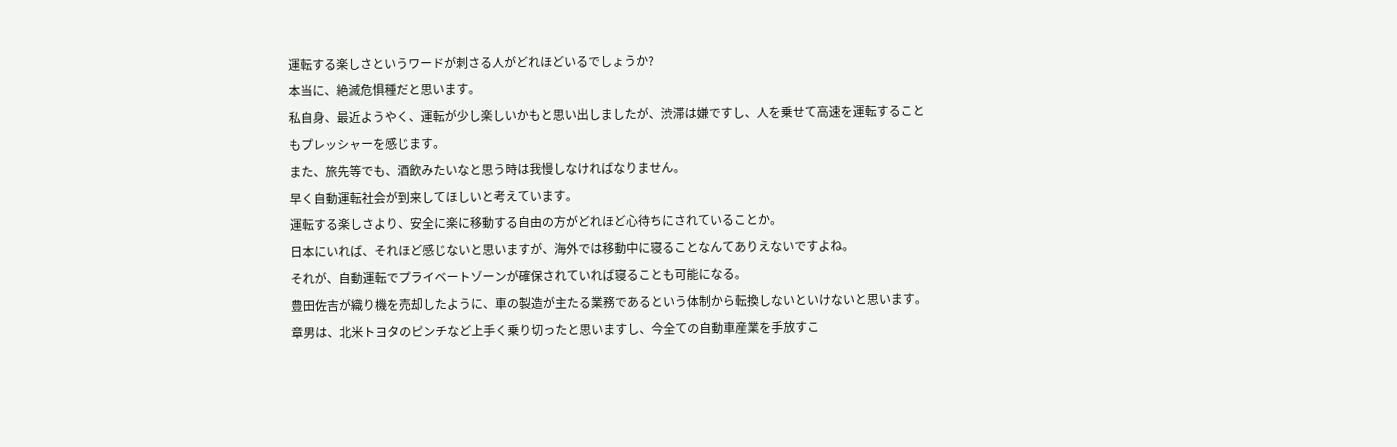運転する楽しさというワードが刺さる人がどれほどいるでしょうか?
本当に、絶滅危惧種だと思います。
私自身、最近ようやく、運転が少し楽しいかもと思い出しましたが、渋滞は嫌ですし、人を乗せて高速を運転することもプレッシャーを感じます。
また、旅先等でも、酒飲みたいなと思う時は我慢しなければなりません。
早く自動運転社会が到来してほしいと考えています。
運転する楽しさより、安全に楽に移動する自由の方がどれほど心待ちにされていることか。
日本にいれば、それほど感じないと思いますが、海外では移動中に寝ることなんてありえないですよね。
それが、自動運転でプライベートゾーンが確保されていれば寝ることも可能になる。
豊田佐吉が織り機を売却したように、車の製造が主たる業務であるという体制から転換しないといけないと思います。
章男は、北米トヨタのピンチなど上手く乗り切ったと思いますし、今全ての自動車産業を手放すこ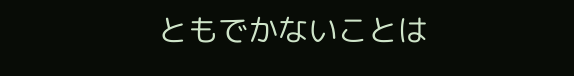ともでかないことは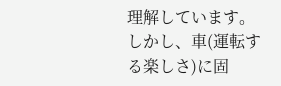理解しています。
しかし、車(運転する楽しさ)に固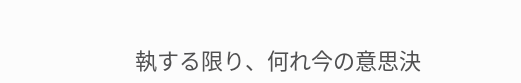執する限り、何れ今の意思決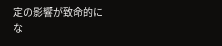定の影響が致命的にな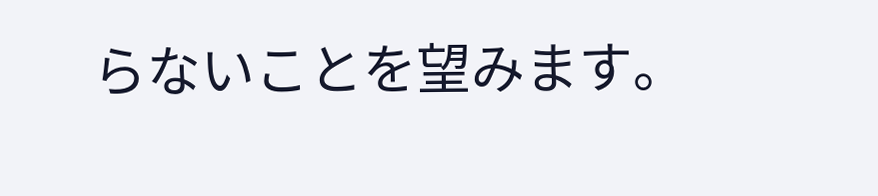らないことを望みます。